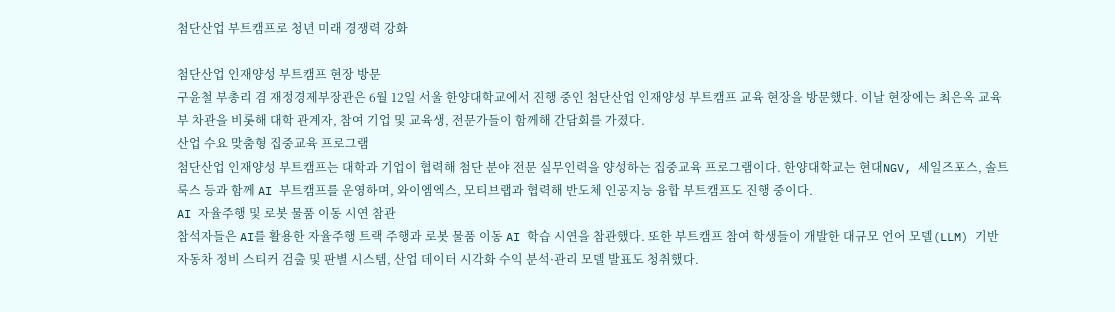첨단산업 부트캠프로 청년 미래 경쟁력 강화

첨단산업 인재양성 부트캠프 현장 방문
구윤철 부총리 겸 재정경제부장관은 6월 12일 서울 한양대학교에서 진행 중인 첨단산업 인재양성 부트캠프 교육 현장을 방문했다. 이날 현장에는 최은옥 교육부 차관을 비롯해 대학 관계자, 참여 기업 및 교육생, 전문가들이 함께해 간담회를 가졌다.
산업 수요 맞춤형 집중교육 프로그램
첨단산업 인재양성 부트캠프는 대학과 기업이 협력해 첨단 분야 전문 실무인력을 양성하는 집중교육 프로그램이다. 한양대학교는 현대NGV, 세일즈포스, 솔트룩스 등과 함께 AI 부트캠프를 운영하며, 와이엠엑스, 모티브랩과 협력해 반도체 인공지능 융합 부트캠프도 진행 중이다.
AI 자율주행 및 로봇 물품 이동 시연 참관
참석자들은 AI를 활용한 자율주행 트랙 주행과 로봇 물품 이동 AI 학습 시연을 참관했다. 또한 부트캠프 참여 학생들이 개발한 대규모 언어 모델(LLM) 기반 자동차 정비 스티커 검출 및 판별 시스템, 산업 데이터 시각화 수익 분석·관리 모델 발표도 청취했다.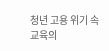청년 고용 위기 속 교육의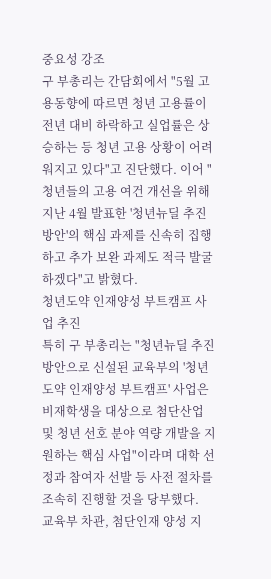중요성 강조
구 부총리는 간담회에서 "5월 고용동향에 따르면 청년 고용률이 전년 대비 하락하고 실업률은 상승하는 등 청년 고용 상황이 어려워지고 있다"고 진단했다. 이어 "청년들의 고용 여건 개선을 위해 지난 4월 발표한 '청년뉴딜 추진방안'의 핵심 과제를 신속히 집행하고 추가 보완 과제도 적극 발굴하겠다"고 밝혔다.
청년도약 인재양성 부트캠프 사업 추진
특히 구 부총리는 "청년뉴딜 추진방안으로 신설된 교육부의 '청년도약 인재양성 부트캠프' 사업은 비재학생을 대상으로 첨단산업 및 청년 선호 분야 역량 개발을 지원하는 핵심 사업"이라며 대학 선정과 참여자 선발 등 사전 절차를 조속히 진행할 것을 당부했다.
교육부 차관, 첨단인재 양성 지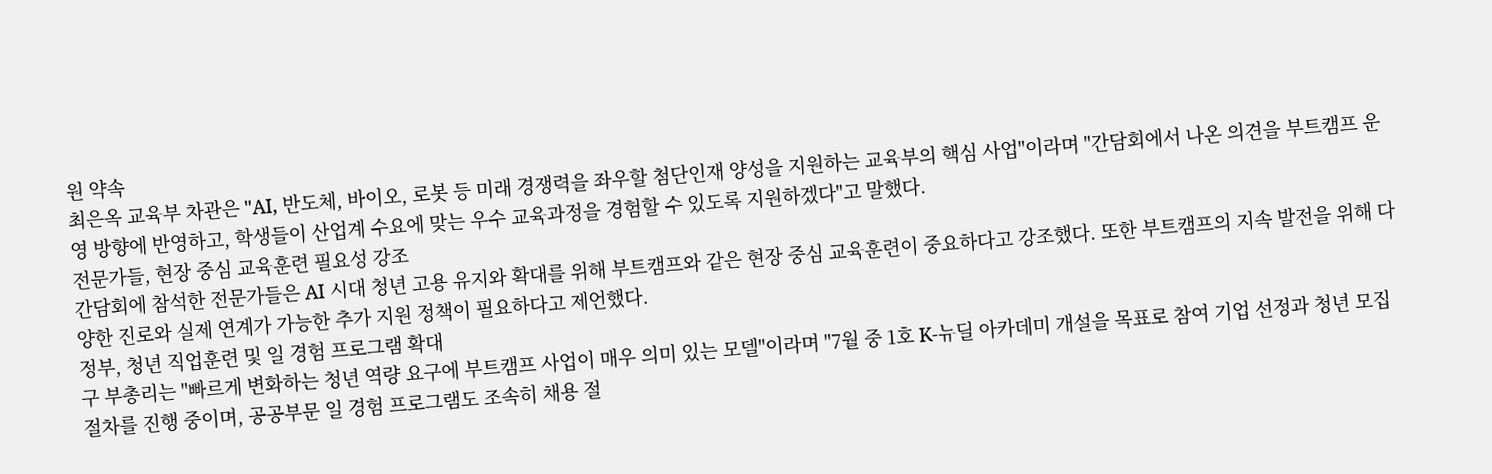원 약속
최은옥 교육부 차관은 "AI, 반도체, 바이오, 로봇 등 미래 경쟁력을 좌우할 첨단인재 양성을 지원하는 교육부의 핵심 사업"이라며 "간담회에서 나온 의견을 부트캠프 운영 방향에 반영하고, 학생들이 산업계 수요에 맞는 우수 교육과정을 경험할 수 있도록 지원하겠다"고 말했다.
전문가들, 현장 중심 교육훈련 필요성 강조
간담회에 참석한 전문가들은 AI 시대 청년 고용 유지와 확대를 위해 부트캠프와 같은 현장 중심 교육훈련이 중요하다고 강조했다. 또한 부트캠프의 지속 발전을 위해 다양한 진로와 실제 연계가 가능한 추가 지원 정책이 필요하다고 제언했다.
정부, 청년 직업훈련 및 일 경험 프로그램 확대
구 부총리는 "빠르게 변화하는 청년 역량 요구에 부트캠프 사업이 매우 의미 있는 모델"이라며 "7월 중 1호 K-뉴딜 아카데미 개설을 목표로 참여 기업 선정과 청년 모집 절차를 진행 중이며, 공공부문 일 경험 프로그램도 조속히 채용 절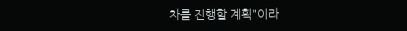차를 진행할 계획"이라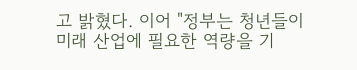고 밝혔다. 이어 "정부는 청년들이 미래 산업에 필요한 역량을 기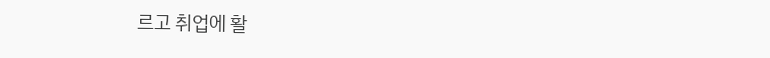르고 취업에 활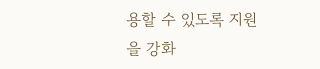용할 수 있도록 지원을 강화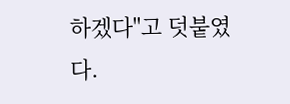하겠다"고 덧붙였다.